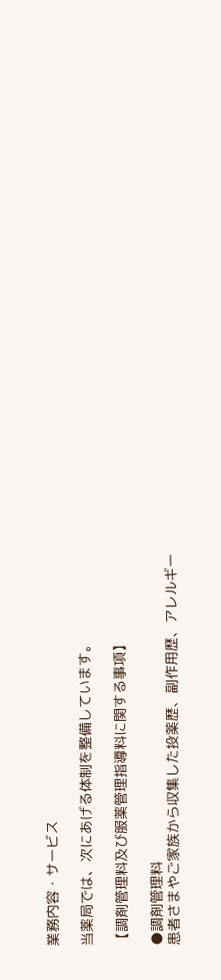業務内容・サービス

当薬局では、次にあげる体制を整備しています。

【調剤管理料及び服薬管理指導料に関する事項】

●調剤管理料
患者さまやご家族から収集した投薬歴、副作用歴、アレルギー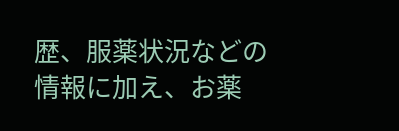歴、服薬状況などの情報に加え、お薬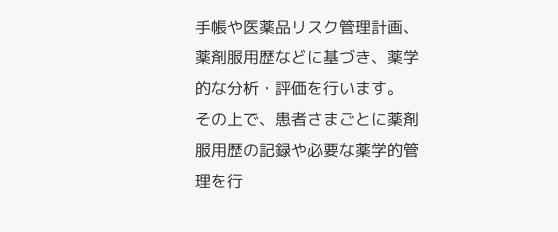手帳や医薬品リスク管理計画、薬剤服用歴などに基づき、薬学的な分析・評価を行います。
その上で、患者さまごとに薬剤服用歴の記録や必要な薬学的管理を行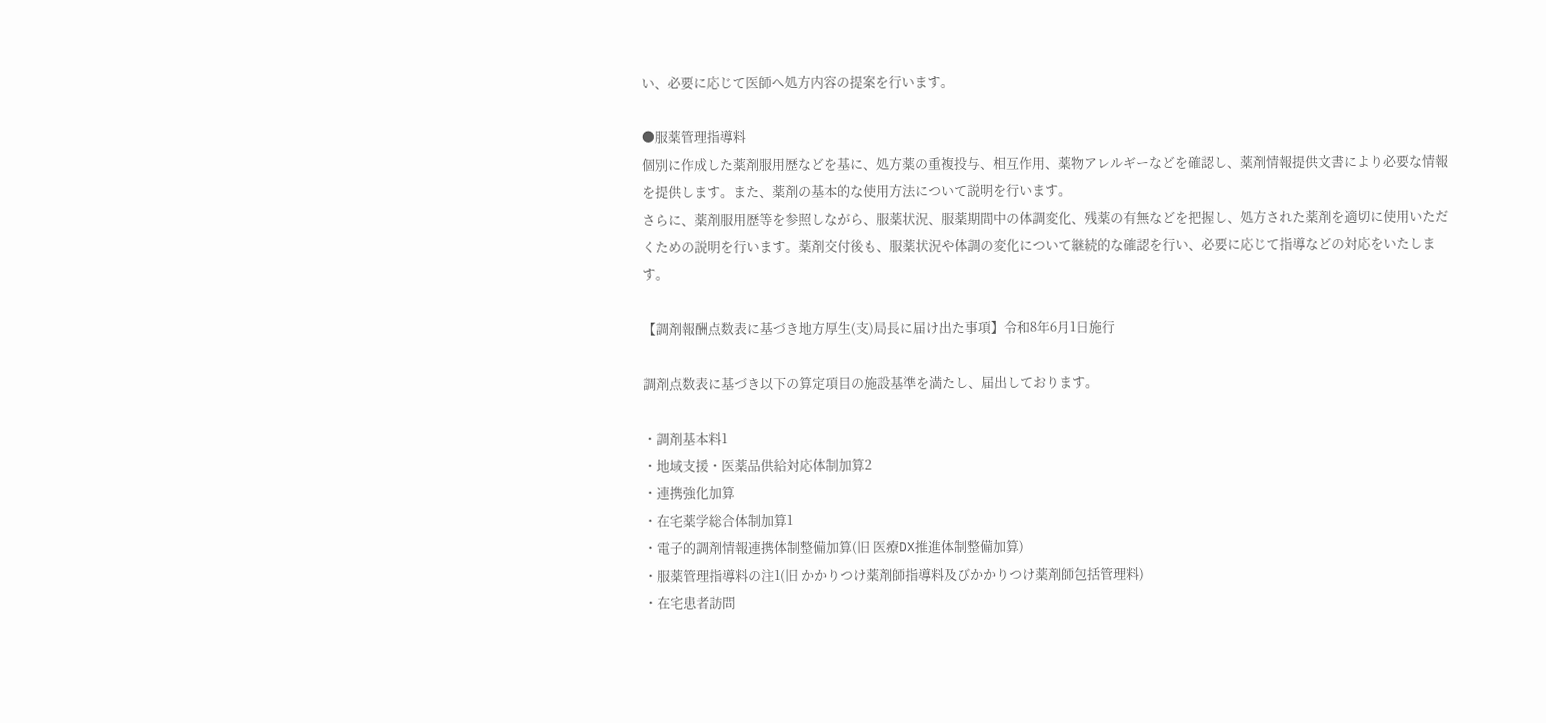い、必要に応じて医師へ処方内容の提案を行います。

●服薬管理指導料
個別に作成した薬剤服用歴などを基に、処方薬の重複投与、相互作用、薬物アレルギーなどを確認し、薬剤情報提供文書により必要な情報を提供します。また、薬剤の基本的な使用方法について説明を行います。
さらに、薬剤服用歴等を参照しながら、服薬状況、服薬期間中の体調変化、残薬の有無などを把握し、処方された薬剤を適切に使用いただくための説明を行います。薬剤交付後も、服薬状況や体調の変化について継続的な確認を行い、必要に応じて指導などの対応をいたします。

【調剤報酬点数表に基づき地方厚生(支)局長に届け出た事項】令和8年6月1日施行

調剤点数表に基づき以下の算定項目の施設基準を満たし、届出しております。

・調剤基本料1
・地域支援・医薬品供給対応体制加算2
・連携強化加算
・在宅薬学総合体制加算1
・電子的調剤情報連携体制整備加算(旧 医療DX推進体制整備加算)
・服薬管理指導料の注1(旧 かかりつけ薬剤師指導料及びかかりつけ薬剤師包括管理料)
・在宅患者訪問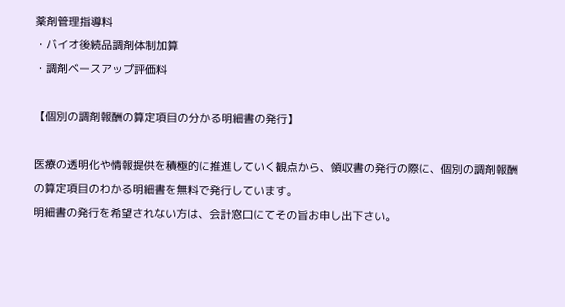薬剤管理指導料
・バイオ後続品調剤体制加算
・調剤ベースアップ評価料

【個別の調剤報酬の算定項目の分かる明細書の発行】

医療の透明化や情報提供を積極的に推進していく観点から、領収書の発行の際に、個別の調剤報酬の算定項目のわかる明細書を無料で発行しています。
明細書の発行を希望されない方は、会計窓口にてその旨お申し出下さい。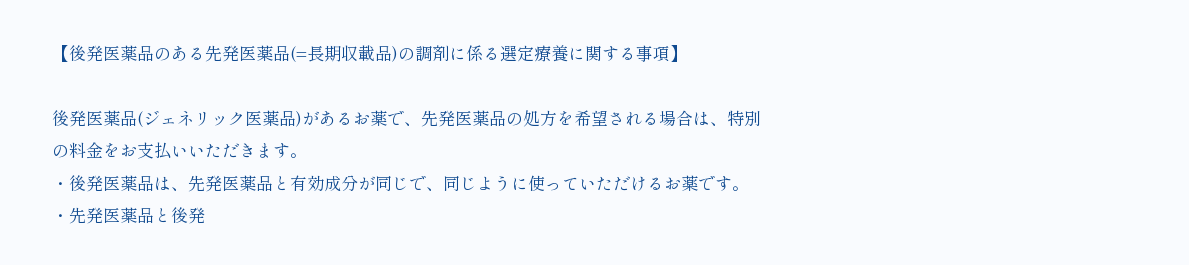【後発医薬品のある先発医薬品(=長期収載品)の調剤に係る選定療養に関する事項】

後発医薬品(ジェネリック医薬品)があるお薬で、先発医薬品の処方を希望される場合は、特別の料金をお支払いいただきます。
・後発医薬品は、先発医薬品と有効成分が同じで、同じように使っていただけるお薬です。
・先発医薬品と後発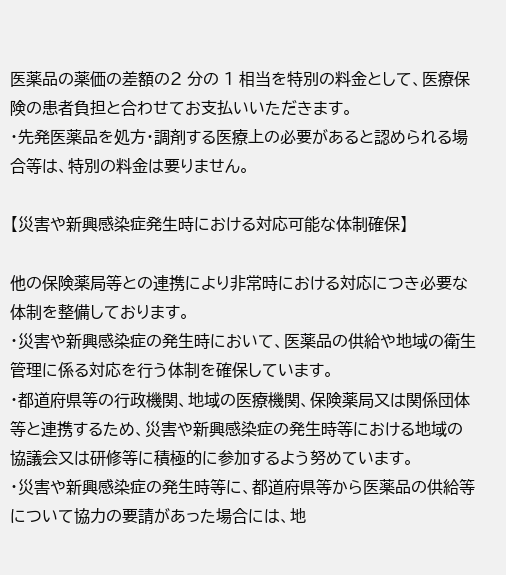医薬品の薬価の差額の2 分の 1 相当を特別の料金として、医療保険の患者負担と合わせてお支払いいただきます。
・先発医薬品を処方・調剤する医療上の必要があると認められる場合等は、特別の料金は要りません。

【災害や新興感染症発⽣時における対応可能な体制確保】

他の保険薬局等との連携により非常時における対応につき必要な体制を整備しております。
・災害や新興感染症の発生時において、医薬品の供給や地域の衛生管理に係る対応を行う体制を確保しています。
・都道府県等の行政機関、地域の医療機関、保険薬局又は関係団体等と連携するため、災害や新興感染症の発生時等における地域の協議会又は研修等に積極的に参加するよう努めています。
・災害や新興感染症の発生時等に、都道府県等から医薬品の供給等について協力の要請があった場合には、地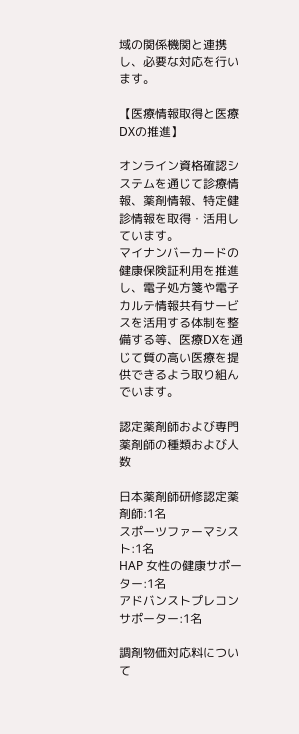域の関係機関と連携し、必要な対応を行います。

【医療情報取得と医療DXの推進】

オンライン資格確認システムを通じて診療情報、薬剤情報、特定健診情報を取得・活⽤しています。
マイナンバーカードの健康保険証利用を推進し、電子処方箋や電子カルテ情報共有サービスを活用する体制を整備する等、医療DXを通じて質の高い医療を提供できるよう取り組んでいます。

認定薬剤師および専門薬剤師の種類および人数

日本薬剤師研修認定薬剤師:1名
スポーツファーマシスト:1名
HAP 女性の健康サポーター:1名
アドバンストプレコンサポーター:1名

調剤物価対応料について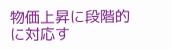物価上昇に段階的に対応す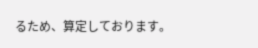るため、算定しております。